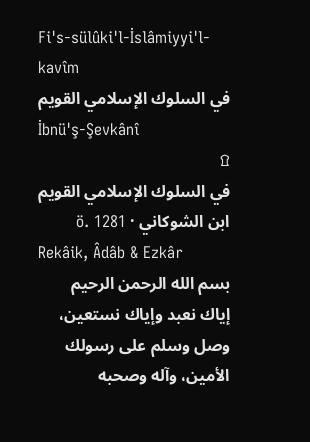Fi's-sülûki'l-İslâmiyyi'l-kavîm
في السلوك الإسلامي القويم
İbnü'ş-Şevkânî
۩
في السلوك الإسلامي القويم
ابن الشوكاني · ö. 1281
Rekâik, Âdâb & Ezkâr
بسم الله الرحمن الرحيم
إياك نعبد وإياك نستعين، وصل وسلم على رسولك الأمين، وآله وصحبه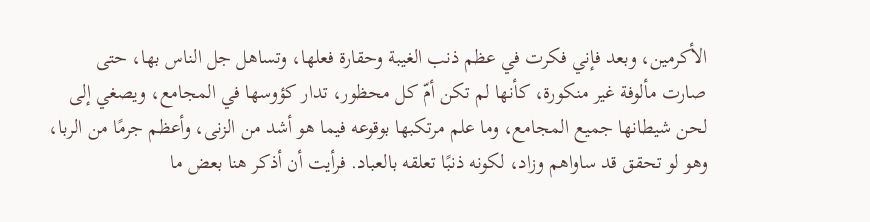الأكرمين، وبعد فإني فكرت في عظم ذنب الغيبة وحقارة فعلها، وتساهل جل الناس بها، حتى صارت مألوفة غير منكورة، كأنها لم تكن أمّ كل محظور، تدار كؤوسها في المجامع، ويصغي إلى لحن شيطانها جميع المجامع، وما علم مرتكبها بوقوعه فيما هو أشد من الزنى، وأعظم جرمًا من الربا، وهو لو تحقق قد ساواهم وزاد، لكونه ذنبًا تعلقه بالعباد. فرأيت أن أذكر هنا بعض ما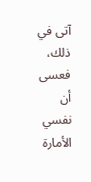آتى في ذلك، فعسى أن نفسي الأمارة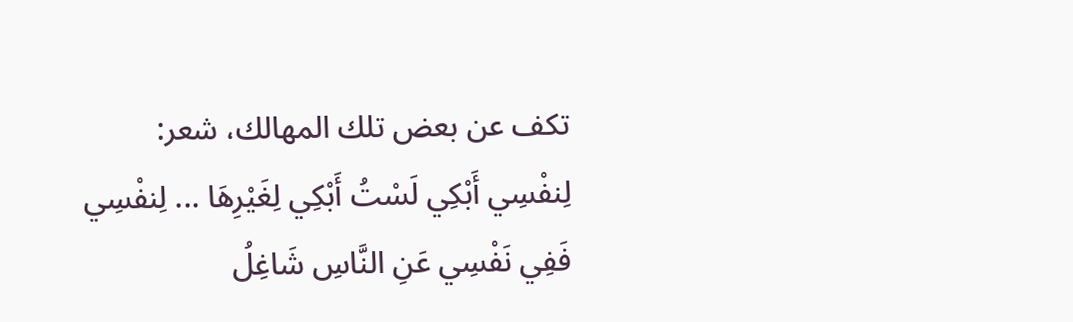تكف عن بعض تلك المهالك، شعر:
لِنفْسِي أَبْكِي لَسْتُ أَبْكِي لِغَيْرِهَا ... لِنفْسِي فَفِي نَفْسِي عَنِ النَّاسِ شَاغِلُ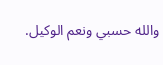والله حسبي ونعم الوكيل.